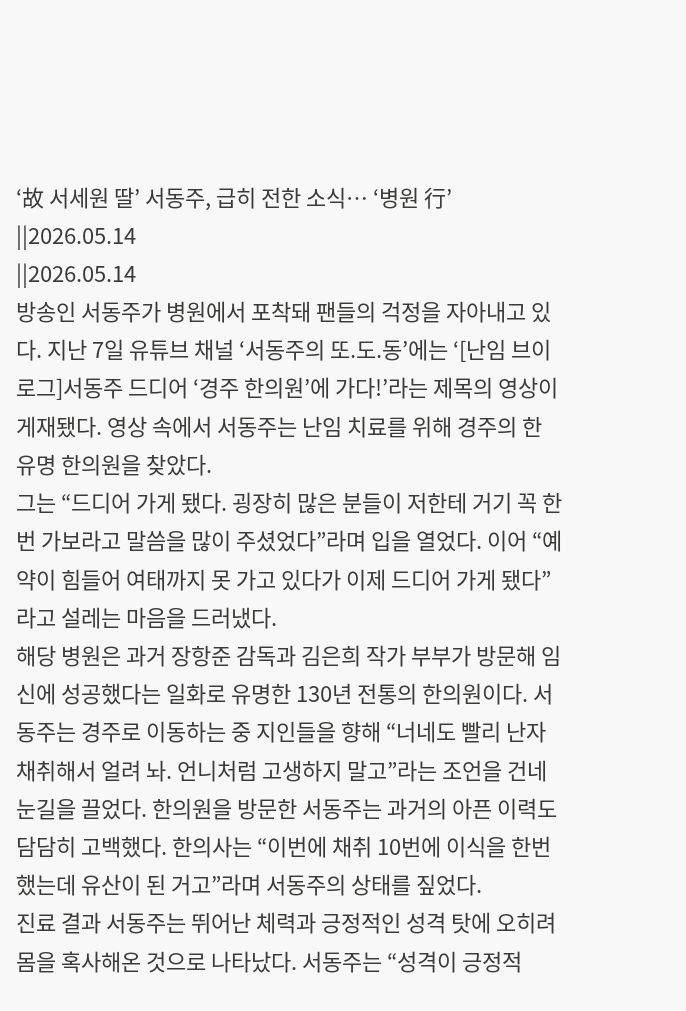‘故 서세원 딸’ 서동주, 급히 전한 소식… ‘병원 行’
||2026.05.14
||2026.05.14
방송인 서동주가 병원에서 포착돼 팬들의 걱정을 자아내고 있다. 지난 7일 유튜브 채널 ‘서동주의 또.도.동’에는 ‘[난임 브이로그]서동주 드디어 ‘경주 한의원’에 가다!’라는 제목의 영상이 게재됐다. 영상 속에서 서동주는 난임 치료를 위해 경주의 한 유명 한의원을 찾았다.
그는 “드디어 가게 됐다. 굉장히 많은 분들이 저한테 거기 꼭 한번 가보라고 말씀을 많이 주셨었다”라며 입을 열었다. 이어 “예약이 힘들어 여태까지 못 가고 있다가 이제 드디어 가게 됐다”라고 설레는 마음을 드러냈다.
해당 병원은 과거 장항준 감독과 김은희 작가 부부가 방문해 임신에 성공했다는 일화로 유명한 130년 전통의 한의원이다. 서동주는 경주로 이동하는 중 지인들을 향해 “너네도 빨리 난자 채취해서 얼려 놔. 언니처럼 고생하지 말고”라는 조언을 건네 눈길을 끌었다. 한의원을 방문한 서동주는 과거의 아픈 이력도 담담히 고백했다. 한의사는 “이번에 채취 10번에 이식을 한번 했는데 유산이 된 거고”라며 서동주의 상태를 짚었다.
진료 결과 서동주는 뛰어난 체력과 긍정적인 성격 탓에 오히려 몸을 혹사해온 것으로 나타났다. 서동주는 “성격이 긍정적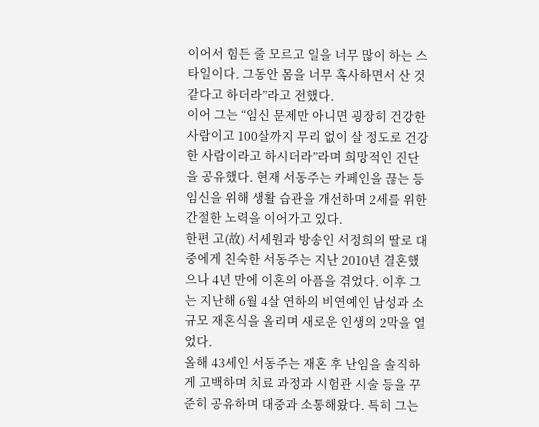이어서 힘든 줄 모르고 일을 너무 많이 하는 스타일이다. 그동안 몸을 너무 혹사하면서 산 것 같다고 하더라”라고 전했다.
이어 그는 “임신 문제만 아니면 굉장히 건강한 사람이고 100살까지 무리 없이 살 정도로 건강한 사람이라고 하시더라”라며 희망적인 진단을 공유했다. 현재 서동주는 카페인을 끊는 등 임신을 위해 생활 습관을 개선하며 2세를 위한 간절한 노력을 이어가고 있다.
한편 고(故) 서세원과 방송인 서정희의 딸로 대중에게 친숙한 서동주는 지난 2010년 결혼했으나 4년 만에 이혼의 아픔을 겪었다. 이후 그는 지난해 6월 4살 연하의 비연예인 남성과 소규모 재혼식을 올리며 새로운 인생의 2막을 열었다.
올해 43세인 서동주는 재혼 후 난임을 솔직하게 고백하며 치료 과정과 시험관 시술 등을 꾸준히 공유하며 대중과 소통해왔다. 특히 그는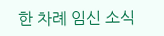한 차례 임신 소식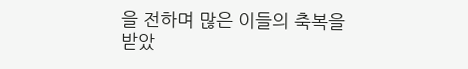을 전하며 많은 이들의 축복을 받았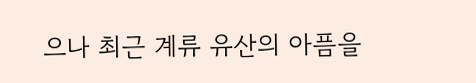으나 최근 계류 유산의 아픔을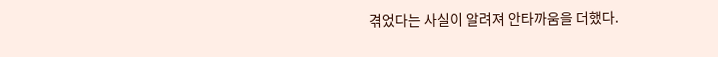겪었다는 사실이 알려져 안타까움을 더했다.